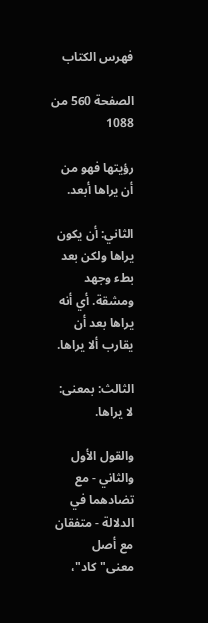فهرس الكتاب

الصفحة 560 من 1088

رؤيتها فهو من أن يراها أبعد.

الثاني: أن يكون يراها ولكن بعد بطء وجهد ومشقة. أي أنه يراها بعد أن يقارب ألا يراها.

الثالث: بمعنى: لا يراها.

والقول الأول والثاني - مع تضادهما في الدلالة - متفقان مع أصل معنى"كاد"،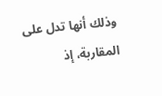وذلك أنها تدل على المقاربة، إذ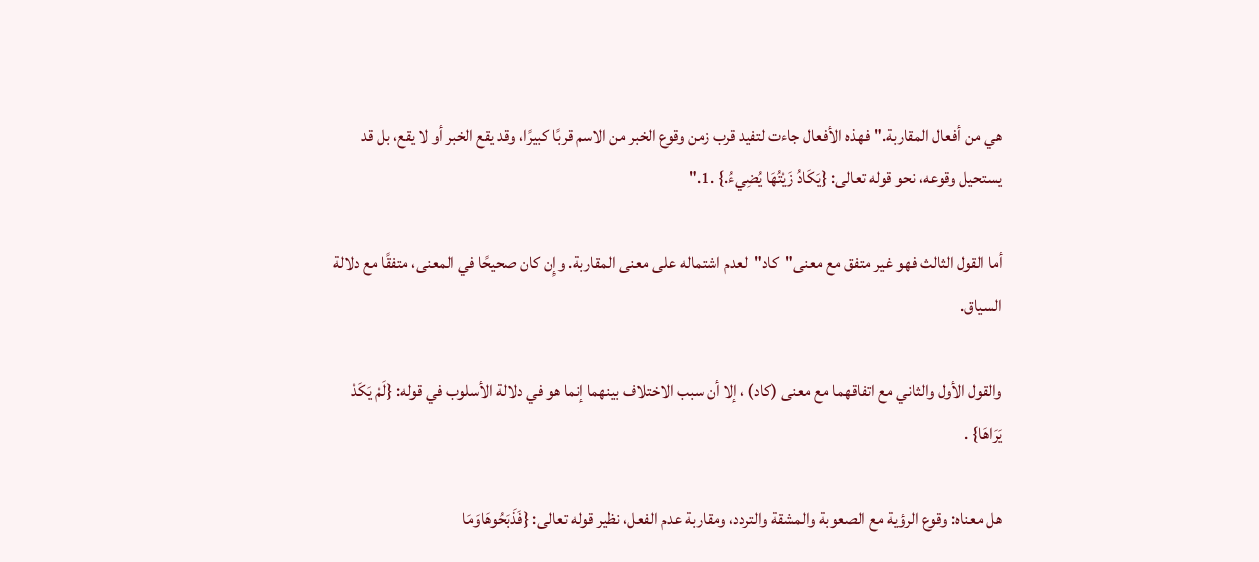هي من أفعال المقاربة."فهذه الأفعال جاءت لتفيد قرب زمن وقوع الخبر من الاسم قربًا كبيرًا، وقد يقع الخبر أو لا يقع، بل قد يستحيل وقوعه، نحو قوله تعالى: {يَكَادُ زَيْتُهَا يُضِيءُ.} .1."

أما القول الثالث فهو غير متفق مع معنى"كاد"لعدم اشتماله على معنى المقاربة. وإِن كان صحيحًا في المعنى، متفقًا مع دلالة السياق.

والقول الأول والثاني مع اتفاقهما مع معنى (كاد) ، إلا أن سبب الاختلاف بينهما إنما هو في دلالة الأسلوب في قوله: {لَمْ يَكَدْ يَرَاهَا} .

هل معناه: وقوع الرؤية مع الصعوبة والمشقة والتردد، ومقاربة عدم الفعل، نظير قوله تعالى: {فَذَبَحُوهَاوَمَا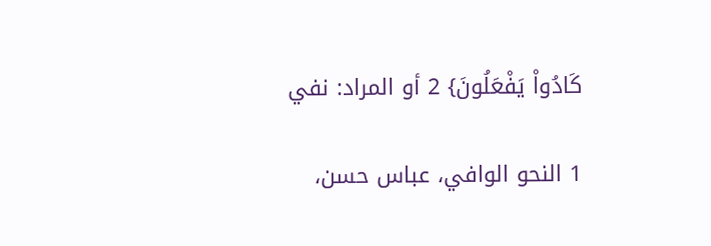كَادُواْ يَفْعَلُونَ} 2 أو المراد: نفي

1 النحو الوافي، عباس حسن،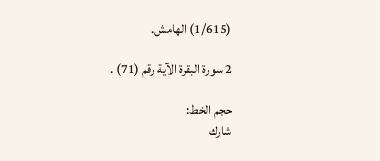(1/615) الهامش.

2 سورة البقرة الآية رقم (71) .

حجم الخط:
شارك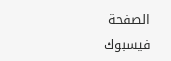الصفحة
فيسبوك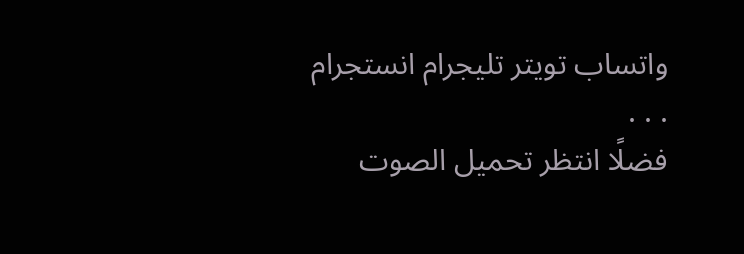واتساب تويتر تليجرام انستجرام
. . .
فضلًا انتظر تحميل الصوت